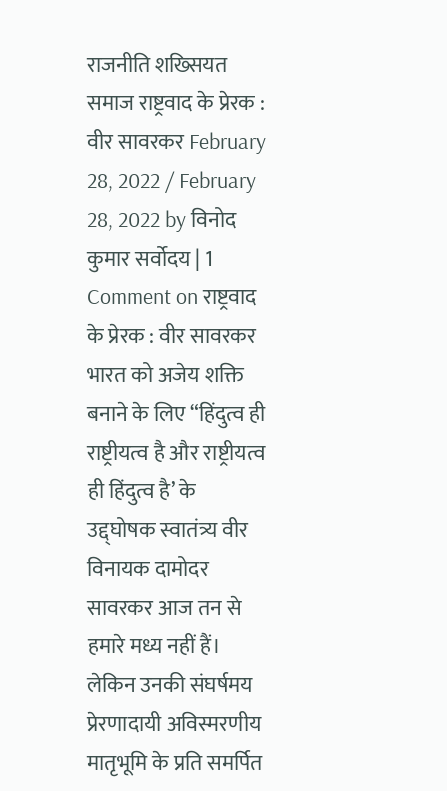राजनीति शख्सियत समाज राष्ट्रवाद के प्रेरक : वीर सावरकर February 28, 2022 / February 28, 2022 by विनोद कुमार सर्वोदय | 1 Comment on राष्ट्रवाद के प्रेरक : वीर सावरकर भारत को अजेय शक्ति बनाने के लिए “हिंदुत्व ही राष्ट्रीयत्व है और राष्ट्रीयत्व ही हिंदुत्व है’ के उद्द्घोषक स्वातंत्र्य वीर विनायक दामोदर सावरकर आज तन से हमारे मध्य नहीं हैं। लेकिन उनकी संघर्षमय प्रेरणादायी अविस्मरणीय मातृभूमि के प्रति समर्पित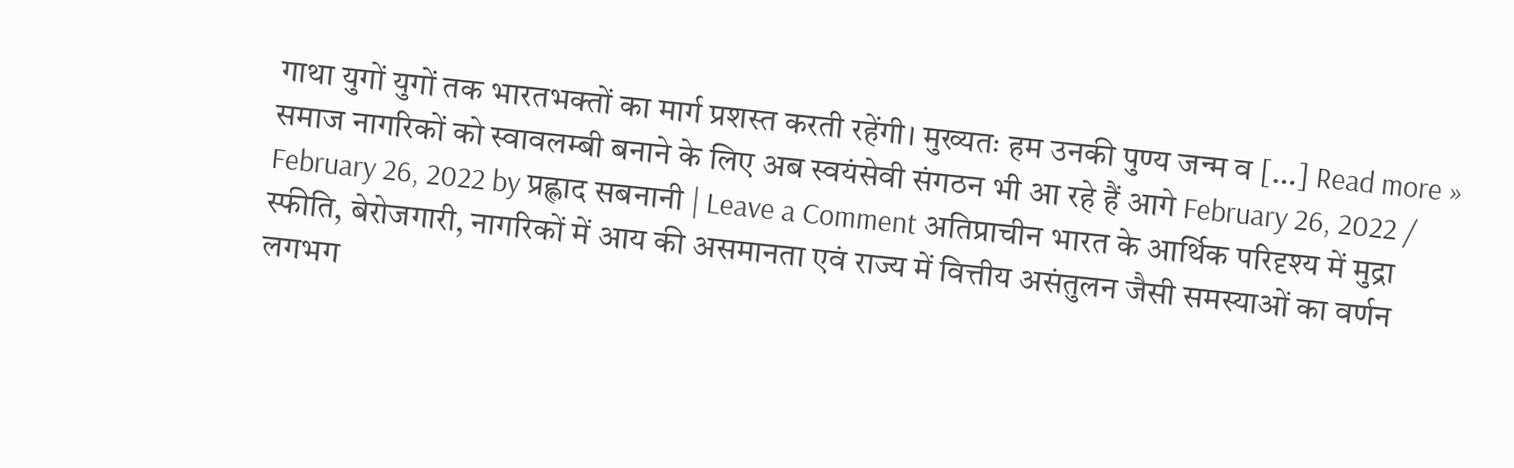गाथा युगों युगों तक भारतभक्तों का मार्ग प्रशस्त करती रहेंगी। मुख्यतः हम उनकी पुण्य जन्म व […] Read more »
समाज नागरिकों को स्वावलम्बी बनाने के लिए अब स्वयंसेवी संगठन भी आ रहे हैं आगे February 26, 2022 / February 26, 2022 by प्रह्लाद सबनानी | Leave a Comment अतिप्राचीन भारत के आर्थिक परिदृश्य में मुद्रा स्फीति, बेरोजगारी, नागरिकों में आय की असमानता एवं राज्य में वित्तीय असंतुलन जैसी समस्याओं का वर्णन लगभग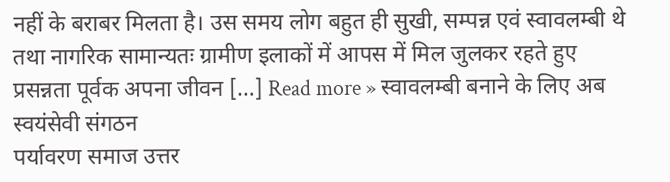नहीं के बराबर मिलता है। उस समय लोग बहुत ही सुखी, सम्पन्न एवं स्वावलम्बी थे तथा नागरिक सामान्यतः ग्रामीण इलाकों में आपस में मिल जुलकर रहते हुए प्रसन्नता पूर्वक अपना जीवन […] Read more » स्वावलम्बी बनाने के लिए अब स्वयंसेवी संगठन
पर्यावरण समाज उत्तर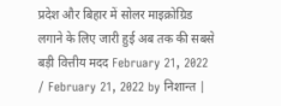प्रदेश और बिहार में सोलर माइक्रोग्रिड लगाने के लिए जारी हुई अब तक की सबसे बड़ी वित्तीय मदद February 21, 2022 / February 21, 2022 by निशान्त |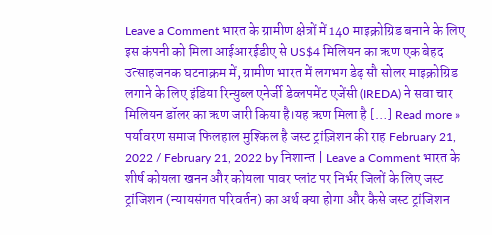Leave a Comment भारत के ग्रामीण क्षेत्रों में 140 माइक्रोग्रिड बनाने के लिए इस कंपनी को मिला आईआरईडीए से US$4 मिलियन का ऋण एक बेहद उत्साहजनक घटनाक्रम में, ग्रामीण भारत में लगभग डेढ़ सौ सोलर माइक्रोग्रिड लगाने के लिए इंडिया रिन्युब्ल एनेर्जी डेव्लपमेंट एजेंसी (IREDA) ने सवा चार मिलियन डॉलर का ऋण जारी किया है।यह ऋण मिला है […] Read more »
पर्यावरण समाज फिलहाल मुश्किल है जस्ट ट्रांज़िशन की राह February 21, 2022 / February 21, 2022 by निशान्त | Leave a Comment भारत के शीर्ष कोयला खनन और कोयला पावर प्लांट पर निर्भर जिलों के लिए जस्ट ट्रांजिशन (न्यायसंगत परिवर्तन) का अर्थ क्या होगा और कैसे जस्ट ट्रांजिशन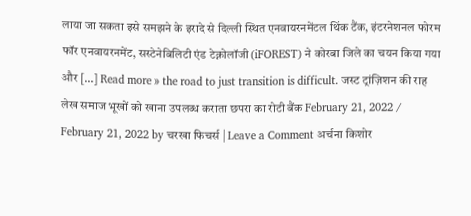लाया जा सकता इसे समझने के इरादे से दिल्ली स्थित एनवायरनमेंटल थिंक टैंक, इंटरनेशनल फोरम फॉर एनवायरनमेंट, सस्टेनेबिलिटी एंड टेक्नोलॉजी (iFOREST) ने कोरबा जिले का चयन किया गया और […] Read more » the road to just transition is difficult. जस्ट ट्रांज़िशन की राह
लेख समाज भूखों को खाना उपलब्ध कराता छपरा का रोटी बैंक February 21, 2022 / February 21, 2022 by चरखा फिचर्स | Leave a Comment अर्चना किशोर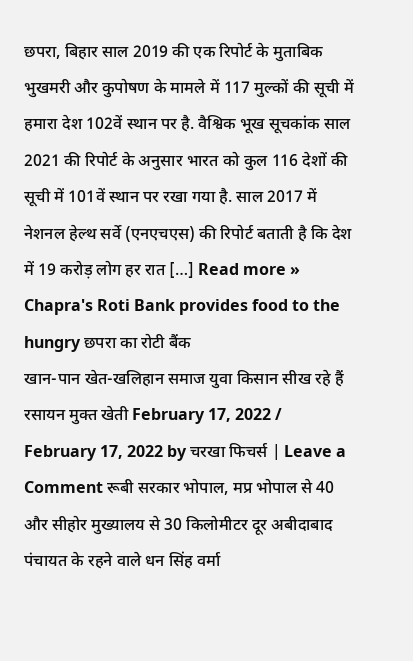छपरा, बिहार साल 2019 की एक रिपोर्ट के मुताबिक भुखमरी और कुपोषण के मामले में 117 मुल्कों की सूची में हमारा देश 102वें स्थान पर है. वैश्विक भूख सूचकांक साल 2021 की रिपोर्ट के अनुसार भारत को कुल 116 देशों की सूची में 101वें स्थान पर रखा गया है. साल 2017 में नेशनल हेल्थ सर्वे (एनएचएस) की रिपोर्ट बताती है कि देश में 19 करोड़ लोग हर रात […] Read more » Chapra's Roti Bank provides food to the hungry छपरा का रोटी बैंक
खान-पान खेत-खलिहान समाज युवा किसान सीख रहे हैं रसायन मुक्त खेती February 17, 2022 / February 17, 2022 by चरखा फिचर्स | Leave a Comment रूबी सरकार भोपाल, मप्र भोपाल से 40 और सीहोर मुख्यालय से 30 किलोमीटर दूर अबीदाबाद पंचायत के रहने वाले धन सिंह वर्मा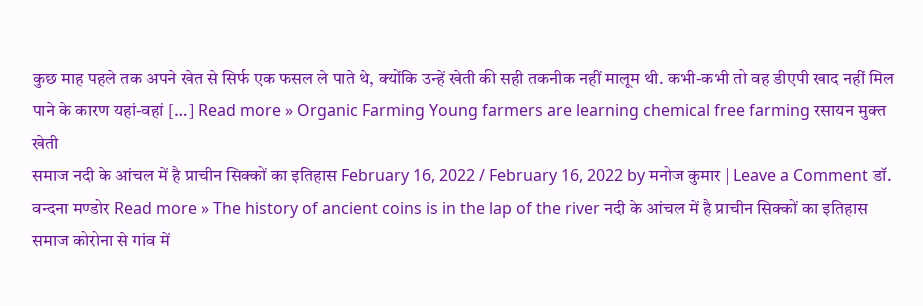कुछ माह पहले तक अपने खेत से सिर्फ एक फसल ले पाते थे, क्योंकि उन्हें खेती की सही तकनीक नहीं मालूम थी. कभी-कभी तो वह डीएपी खाद नहीं मिल पाने के कारण यहां-वहां […] Read more » Organic Farming Young farmers are learning chemical free farming रसायन मुक्त खेती
समाज नदी के आंचल में है प्राचीन सिक्कों का इतिहास February 16, 2022 / February 16, 2022 by मनोज कुमार | Leave a Comment डॉ. वन्दना मण्डोर Read more » The history of ancient coins is in the lap of the river नदी के आंचल में है प्राचीन सिक्कों का इतिहास
समाज कोरोना से गांव में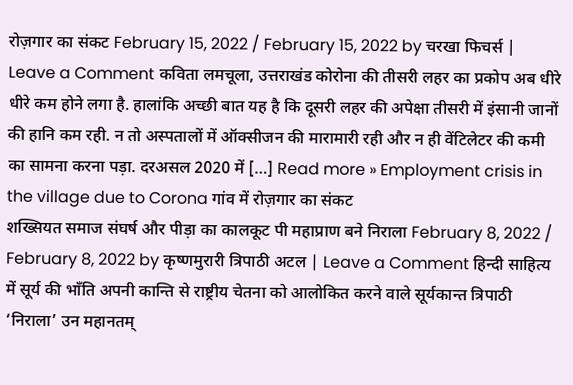रोज़गार का संकट February 15, 2022 / February 15, 2022 by चरखा फिचर्स | Leave a Comment कविता लमचूला, उत्तराखंड कोरोना की तीसरी लहर का प्रकोप अब धीरे धीरे कम होने लगा है. हालांकि अच्छी बात यह है कि दूसरी लहर की अपेक्षा तीसरी में इंसानी जानों की हानि कम रही. न तो अस्पतालों में ऑक्सीजन की मारामारी रही और न ही वेंटिलेटर की कमी का सामना करना पड़ा. दरअसल 2020 में […] Read more » Employment crisis in the village due to Corona गांव में रोज़गार का संकट
शख्सियत समाज संघर्ष और पीड़ा का कालकूट पी महाप्राण बने निराला February 8, 2022 / February 8, 2022 by कृष्णमुरारी त्रिपाठी अटल | Leave a Comment हिन्दी साहित्य में सूर्य की भाँति अपनी कान्ति से राष्ट्रीय चेतना को आलोकित करने वाले सूर्यकान्त त्रिपाठी ‘निराला’ उन महानतम्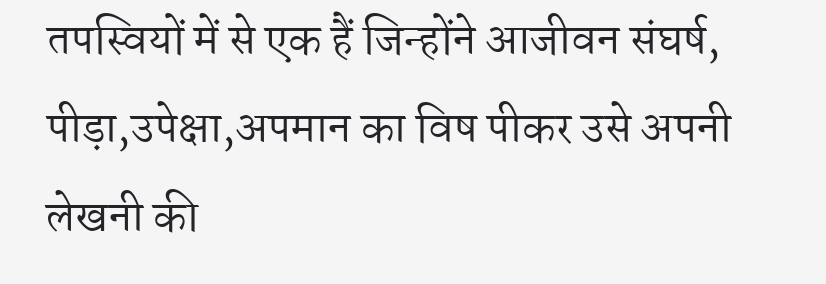तपस्वियों में से एक हैं जिन्होंने आजीवन संघर्ष, पीड़ा,उपेक्षा,अपमान का विष पीकर उसे अपनी लेखनी की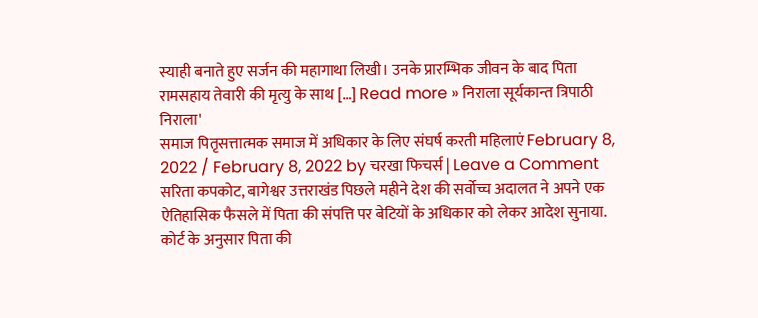स्याही बनाते हुए सर्जन की महागाथा लिखी। उनके प्रारम्भिक जीवन के बाद पिता रामसहाय तेवारी की मृत्यु के साथ […] Read more » निराला सूर्यकान्त त्रिपाठी निराला'
समाज पितृसत्तात्मक समाज में अधिकार के लिए संघर्ष करती महिलाएं February 8, 2022 / February 8, 2022 by चरखा फिचर्स | Leave a Comment सरिता कपकोट, बागेश्वर उत्तराखंड पिछले महीने देश की सर्वोच्च अदालत ने अपने एक ऐतिहासिक फैसले में पिता की संपत्ति पर बेटियों के अधिकार को लेकर आदेश सुनाया. कोर्ट के अनुसार पिता की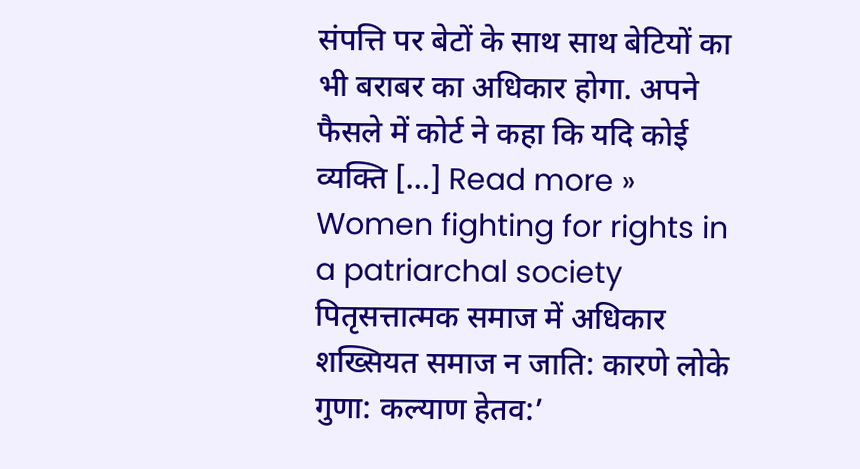संपत्ति पर बेटों के साथ साथ बेटियों का भी बराबर का अधिकार होगा. अपने फैसले में कोर्ट ने कहा कि यदि कोई व्यक्ति […] Read more » Women fighting for rights in a patriarchal society पितृसत्तात्मक समाज में अधिकार
शख्सियत समाज न जाति: कारणे लोके गुणा: कल्याण हेतव:’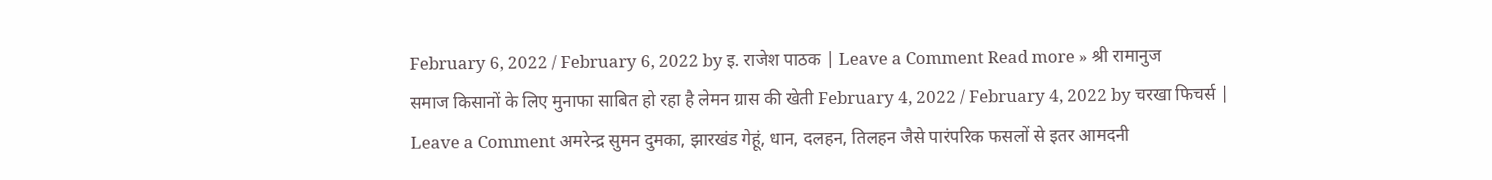February 6, 2022 / February 6, 2022 by इ. राजेश पाठक | Leave a Comment Read more » श्री रामानुज
समाज किसानों के लिए मुनाफा साबित हो रहा है लेमन ग्रास की खेती February 4, 2022 / February 4, 2022 by चरखा फिचर्स | Leave a Comment अमरेन्द्र सुमन दुमका, झारखंड गेहूं, धान, दलहन, तिलहन जैसे पारंपरिक फसलों से इतर आमदनी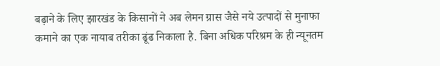बढ़ाने के लिए झारखंड के किसानों ने अब लेमन ग्रास जैसे नये उत्पादों से मुनाफा कमाने का एक नायाब तरीका ढूंढ निकाला है. बिना अधिक परिश्रम के ही न्यूनतम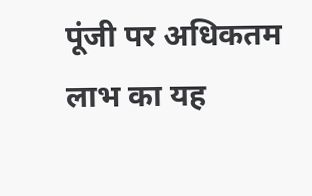पूंजी पर अधिकतम लाभ का यह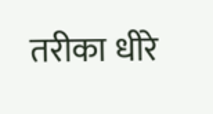तरीका धीरे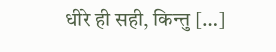धीरे ही सही, किन्तु […]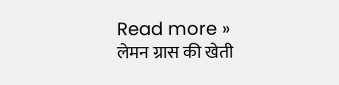Read more » लेमन ग्रास की खेती